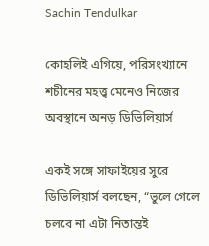Sachin Tendulkar

কোহলিই এগিয়ে, পরিসংখ্যানে শচীনের মহত্ত্ব মেনেও নিজের অবস্থানে অনড় ডিভিলিয়ার্স

একই সঙ্গে সাফাইয়ের সুরে ডিভিলিয়ার্স বলছেন, “ভুলে গেলে চলবে না এটা নিতান্তই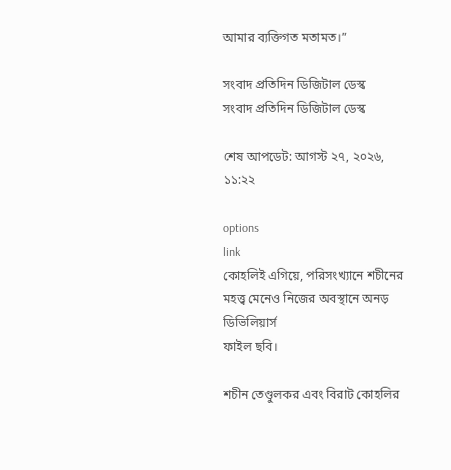আমার ব্যক্তিগত মতামত।”

সংবাদ প্রতিদিন ডিজিটাল ডেস্ক
সংবাদ প্রতিদিন ডিজিটাল ডেস্ক

শেষ আপডেট: আগস্ট ২৭, ২০২৬, ১১:২২

options
link
কোহলিই এগিয়ে, পরিসংখ্যানে শচীনের মহত্ত্ব মেনেও নিজের অবস্থানে অনড় ডিভিলিয়ার্স
ফাইল ছবি।

শচীন তেণ্ডুলকর এবং বিরাট কোহলির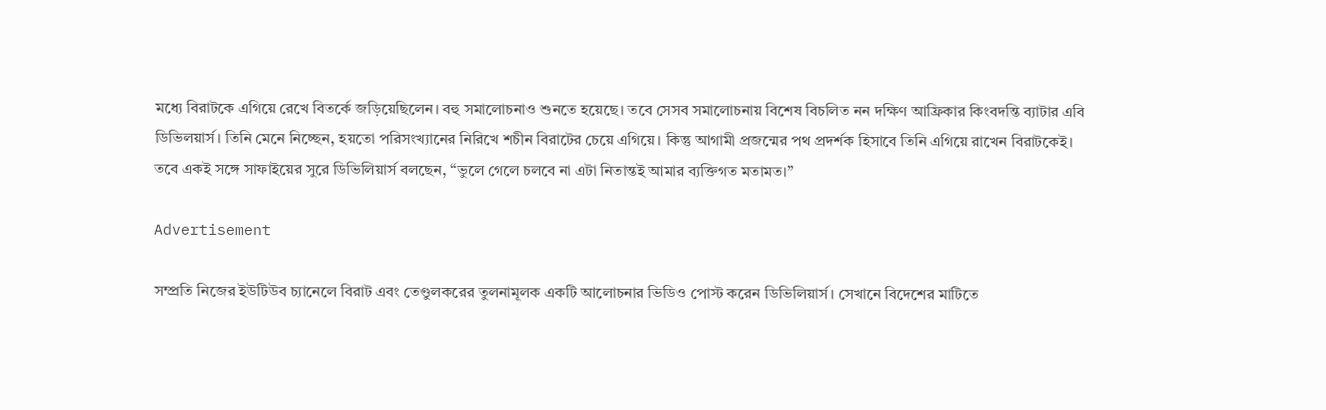মধ্যে বিরাটকে এগিয়ে রেখে বিতর্কে জড়িয়েছিলেন। বহু সমালোচনাও শুনতে হয়েছে। তবে সেসব সমালোচনায় বিশেষ বিচলিত নন দক্ষিণ আফ্রিকার কিংবদন্তি ব্যাটার এবি ডিভিলয়ার্স। তিনি মেনে নিচ্ছেন, হয়তো পরিসংখ্যানের নিরিখে শচীন বিরাটের চেয়ে এগিয়ে। কিন্তু আগামী প্রজন্মের পথ প্রদর্শক হিসাবে তিনি এগিয়ে রাখেন বিরাটকেই। তবে একই সঙ্গে সাফাইয়ের সুরে ডিভিলিয়ার্স বলছেন, “ভুলে গেলে চলবে না এটা নিতান্তই আমার ব্যক্তিগত মতামত।”

Advertisement

সম্প্রতি নিজের ইউটিউব চ্যানেলে বিরাট এবং তেণ্ডুলকরের তুলনামূলক একটি আলোচনার ভিডিও পোস্ট করেন ডিভিলিয়ার্স। সেখানে বিদেশের মাটিতে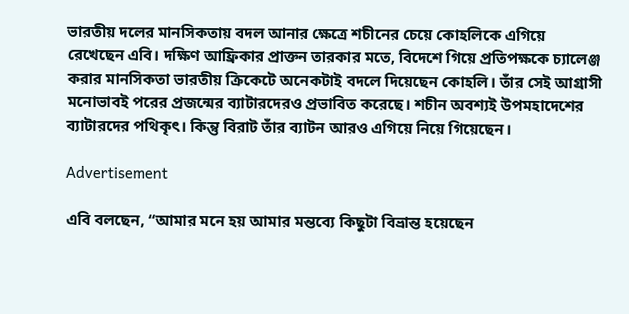ভারতীয় দলের মানসিকতায় বদল আনার ক্ষেত্রে শচীনের চেয়ে কোহলিকে এগিয়ে রেখেছেন এবি। দক্ষিণ আফ্রিকার প্রাক্তন তারকার মতে, বিদেশে গিয়ে প্রতিপক্ষকে চ্যালেঞ্জ করার মানসিকতা ভারতীয় ক্রিকেটে অনেকটাই বদলে দিয়েছেন কোহলি। তাঁর সেই আগ্রাসী মনোভাবই পরের প্রজন্মের ব্যাটারদেরও প্রভাবিত করেছে। শচীন অবশ্যই উপমহাদেশের ব্যাটারদের পথিকৃৎ। কিন্তু বিরাট তাঁর ব্যাটন আরও এগিয়ে নিয়ে গিয়েছেন।

Advertisement

এবি বলছেন, “আমার মনে হয় আমার মন্তব্যে কিছুটা বিভ্রান্ত হয়েছেন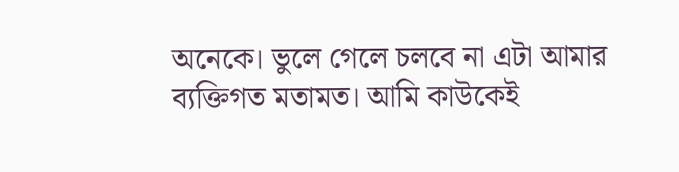অনেকে। ভুলে গেলে চলবে না এটা আমার ব্যক্তিগত মতামত। আমি কাউকেই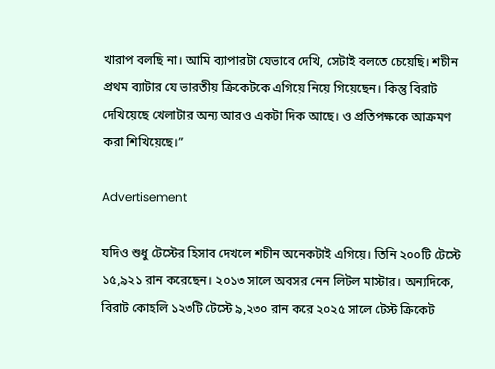খারাপ বলছি না। আমি ব্যাপারটা যেভাবে দেখি, সেটাই বলতে চেয়েছি। শচীন প্রথম ব্যাটার যে ভারতীয় ক্রিকেটকে এগিয়ে নিয়ে গিয়েছেন। কিন্তু বিরাট দেখিয়েছে খেলাটার অন্য আরও একটা দিক আছে। ও প্রতিপক্ষকে আক্রমণ করা শিখিয়েছে।”

Advertisement

যদিও শুধু টেস্টের হিসাব দেখলে শচীন অনেকটাই এগিয়ে। তিনি ২০০টি টেস্টে ১৫,৯২১ রান করেছেন। ২০১৩ সালে অবসর নেন লিটল মাস্টার। অন্যদিকে, বিরাট কোহলি ১২৩টি টেস্টে ৯,২৩০ রান করে ২০২৫ সালে টেস্ট ক্রিকেট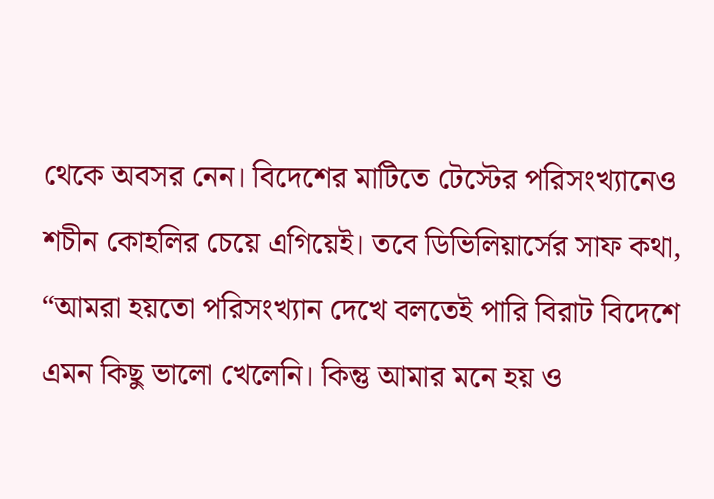থেকে অবসর নেন। বিদেশের মাটিতে টেস্টের পরিসংখ্যানেও শচীন কোহলির চেয়ে এগিয়েই। তবে ডিভিলিয়ার্সের সাফ কথা, “আমরা হয়তো পরিসংখ্যান দেখে বলতেই পারি বিরাট বিদেশে এমন কিছু ভালো খেলেনি। কিন্তু আমার মনে হয় ও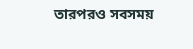তারপরও সবসময়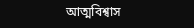আত্মবিশ্বাস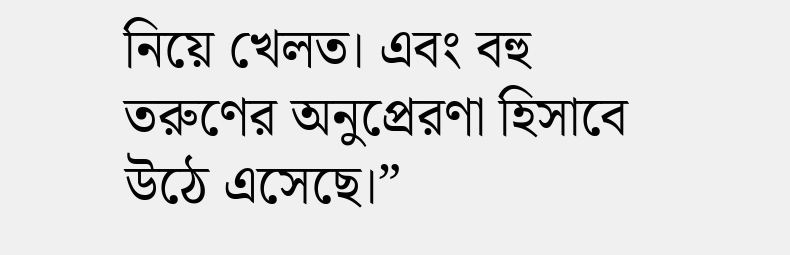নিয়ে খেলত। এবং বহু তরুণের অনুপ্রেরণা হিসাবে উঠে এসেছে।”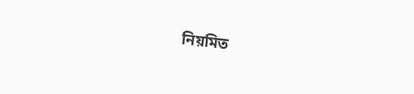নিয়মিত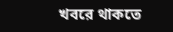খবরে থাকতে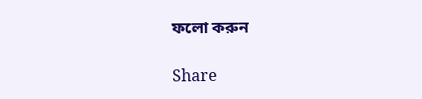ফলো করুন

Share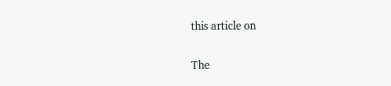this article on

The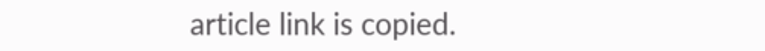article link is copied.